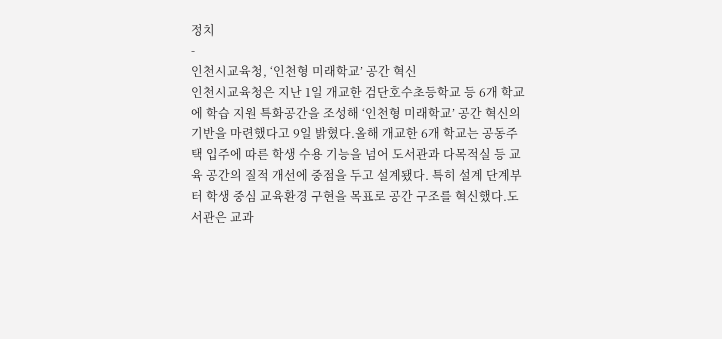정치
-
인천시교육청, ‘인천형 미래학교’ 공간 혁신
인천시교육청은 지난 1일 개교한 검단호수초등학교 등 6개 학교에 학습 지원 특화공간을 조성해 ‘인천형 미래학교’ 공간 혁신의 기반을 마련했다고 9일 밝혔다.올해 개교한 6개 학교는 공동주택 입주에 따른 학생 수용 기능을 넘어 도서관과 다목적실 등 교육 공간의 질적 개선에 중점을 두고 설계됐다. 특히 설계 단계부터 학생 중심 교육환경 구현을 목표로 공간 구조를 혁신했다.도서관은 교과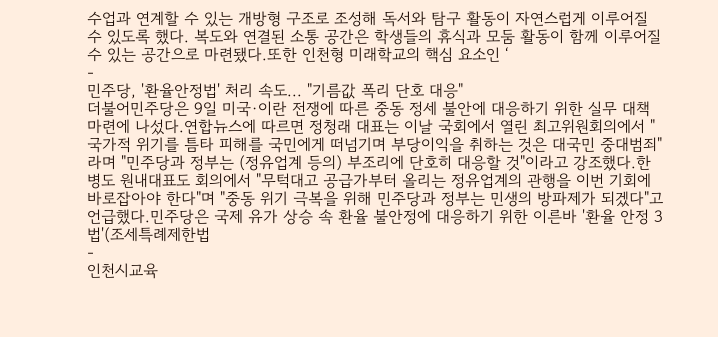수업과 연계할 수 있는 개방형 구조로 조성해 독서와 탐구 활동이 자연스럽게 이루어질 수 있도록 했다. 복도와 연결된 소통 공간은 학생들의 휴식과 모둠 활동이 함께 이루어질 수 있는 공간으로 마련됐다.또한 인천형 미래학교의 핵심 요소인 ‘
-
민주당, '환율안정법' 처리 속도... "기름값 폭리 단호 대응"
더불어민주당은 9일 미국·이란 전쟁에 따른 중동 정세 불안에 대응하기 위한 실무 대책 마련에 나섰다.연합뉴스에 따르면 정청래 대표는 이날 국회에서 열린 최고위원회의에서 "국가적 위기를 틈타 피해를 국민에게 떠넘기며 부당이익을 취하는 것은 대국민 중대범죄"라며 "민주당과 정부는 (정유업계 등의) 부조리에 단호히 대응할 것"이라고 강조했다.한병도 원내대표도 회의에서 "무턱대고 공급가부터 올리는 정유업계의 관행을 이번 기회에 바로잡아야 한다"며 "중동 위기 극복을 위해 민주당과 정부는 민생의 방파제가 되겠다"고 언급했다.민주당은 국제 유가 상승 속 환율 불안정에 대응하기 위한 이른바 '환율 안정 3법'(조세특례제한법
-
인천시교육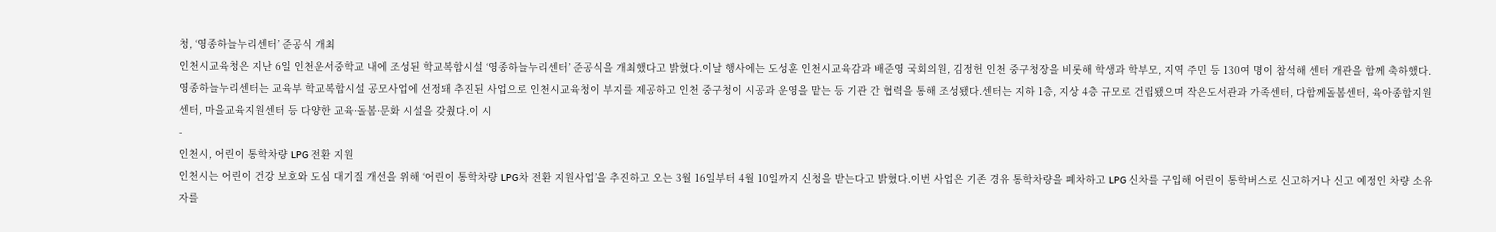청, ‘영종하늘누리센터’ 준공식 개최
인천시교육청은 지난 6일 인천운서중학교 내에 조성된 학교복합시설 ‘영종하늘누리센터’ 준공식을 개최했다고 밝혔다.이날 행사에는 도성훈 인천시교육감과 배준영 국회의원, 김정헌 인천 중구청장을 비롯해 학생과 학부모, 지역 주민 등 130여 명이 참석해 센터 개관을 함께 축하했다.영종하늘누리센터는 교육부 학교복합시설 공모사업에 선정돼 추진된 사업으로 인천시교육청이 부지를 제공하고 인천 중구청이 시공과 운영을 맡는 등 기관 간 협력을 통해 조성됐다.센터는 지하 1층, 지상 4층 규모로 건립됐으며 작은도서관과 가족센터, 다함께돌봄센터, 육아종합지원센터, 마을교육지원센터 등 다양한 교육·돌봄·문화 시설을 갖췄다.이 시
-
인천시, 어린이 통학차량 LPG 전환 지원
인천시는 어린이 건강 보호와 도심 대기질 개선을 위해 ‘어린이 통학차량 LPG차 전환 지원사업’을 추진하고 오는 3월 16일부터 4월 10일까지 신청을 받는다고 밝혔다.이번 사업은 기존 경유 통학차량을 폐차하고 LPG 신차를 구입해 어린이 통학버스로 신고하거나 신고 예정인 차량 소유자를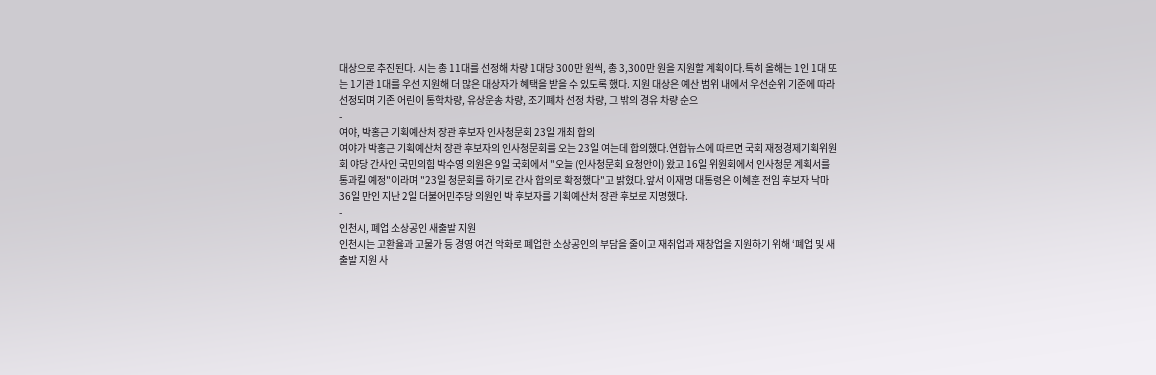대상으로 추진된다. 시는 총 11대를 선정해 차량 1대당 300만 원씩, 총 3,300만 원을 지원할 계획이다.특히 올해는 1인 1대 또는 1기관 1대를 우선 지원해 더 많은 대상자가 혜택을 받을 수 있도록 했다. 지원 대상은 예산 범위 내에서 우선순위 기준에 따라 선정되며 기존 어린이 통학차량, 유상운송 차량, 조기폐차 선정 차량, 그 밖의 경유 차량 순으
-
여야, 박홍근 기획예산처 장관 후보자 인사청문회 23일 개최 합의
여야가 박홍근 기획예산처 장관 후보자의 인사청문회를 오는 23일 여는데 합의했다.연합뉴스에 따르면 국회 재정경제기획위원회 야당 간사인 국민의힘 박수영 의원은 9일 국회에서 "오늘 (인사청문회 요청안이) 왔고 16일 위원회에서 인사청문 계획서를 통과킬 예정"이라며 "23일 청문회를 하기로 간사 합의로 확정했다"고 밝혔다.앞서 이재명 대통령은 이혜훈 전임 후보자 낙마 36일 만인 지난 2일 더불어민주당 의원인 박 후보자를 기획예산처 장관 후보로 지명했다.
-
인천시, 폐업 소상공인 새출발 지원
인천시는 고환율과 고물가 등 경영 여건 악화로 폐업한 소상공인의 부담을 줄이고 재취업과 재창업을 지원하기 위해 ‘폐업 및 새출발 지원 사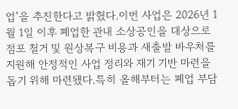업’을 추진한다고 밝혔다.이번 사업은 2026년 1월 1일 이후 폐업한 관내 소상공인을 대상으로 점포 철거 및 원상복구 비용과 새출발 바우처를 지원해 안정적인 사업 정리와 재기 기반 마련을 돕기 위해 마련됐다.특히 올해부터는 폐업 부담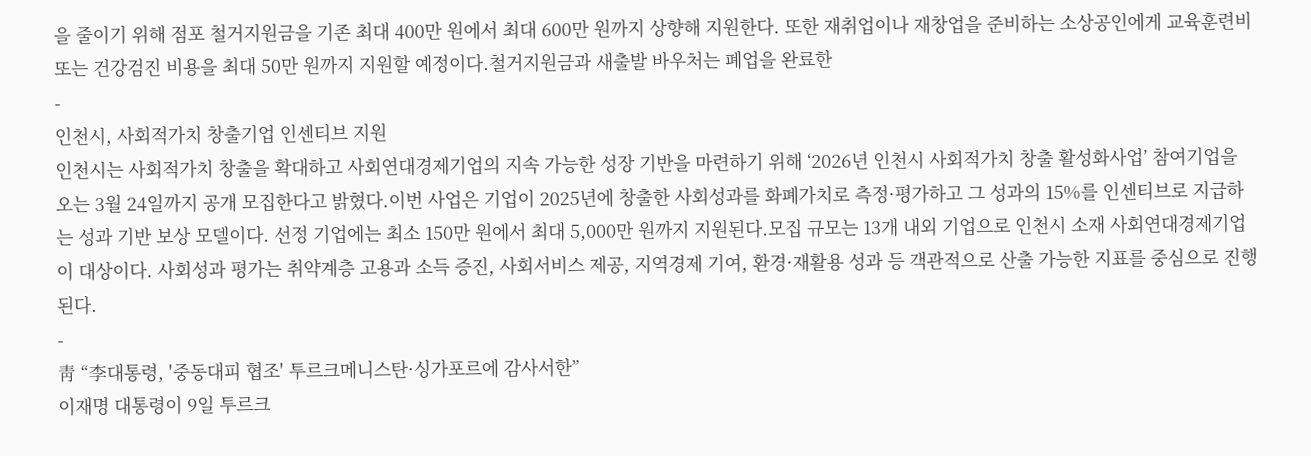을 줄이기 위해 점포 철거지원금을 기존 최대 400만 원에서 최대 600만 원까지 상향해 지원한다. 또한 재취업이나 재창업을 준비하는 소상공인에게 교육훈련비 또는 건강검진 비용을 최대 50만 원까지 지원할 예정이다.철거지원금과 새출발 바우처는 폐업을 완료한
-
인천시, 사회적가치 창출기업 인센티브 지원
인천시는 사회적가치 창출을 확대하고 사회연대경제기업의 지속 가능한 성장 기반을 마련하기 위해 ‘2026년 인천시 사회적가치 창출 활성화사업’ 참여기업을 오는 3월 24일까지 공개 모집한다고 밝혔다.이번 사업은 기업이 2025년에 창출한 사회성과를 화폐가치로 측정·평가하고 그 성과의 15%를 인센티브로 지급하는 성과 기반 보상 모델이다. 선정 기업에는 최소 150만 원에서 최대 5,000만 원까지 지원된다.모집 규모는 13개 내외 기업으로 인천시 소재 사회연대경제기업이 대상이다. 사회성과 평가는 취약계층 고용과 소득 증진, 사회서비스 제공, 지역경제 기여, 환경·재활용 성과 등 객관적으로 산출 가능한 지표를 중심으로 진행된다.
-
靑 “李대통령, '중동대피 협조' 투르크메니스탄·싱가포르에 감사서한”
이재명 대통령이 9일 투르크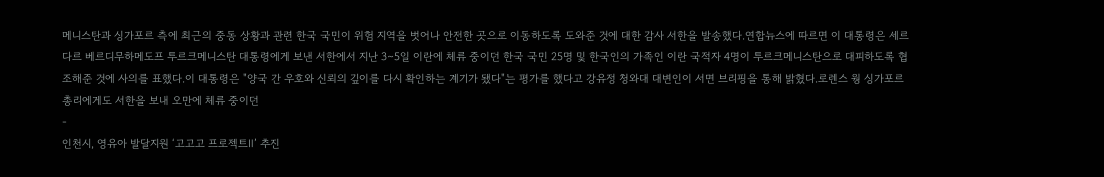메니스탄과 싱가포르 측에 최근의 중동 상황과 관련 한국 국민이 위험 지역을 벗어나 안전한 곳으로 이동하도록 도와준 것에 대한 감사 서한을 발송했다.연합뉴스에 따르면 이 대통령은 세르다르 베르디무하메도프 투르크메니스탄 대통령에게 보낸 서한에서 지난 3∼5일 이란에 체류 중이던 한국 국민 25명 및 한국인의 가족인 이란 국적자 4명이 투르크메니스탄으로 대피하도록 협조해준 것에 사의를 표했다.이 대통령은 "양국 간 우호와 신뢰의 깊이를 다시 확인하는 계기가 됐다"는 평가를 했다고 강유정 청와대 대변인이 서면 브리핑을 통해 밝혔다.로렌스 웡 싱가포르 총리에게도 서한을 보내 오만에 체류 중이던
-
인천시, 영유아 발달지원 ‘고고고 프로젝트Ⅱ’ 추진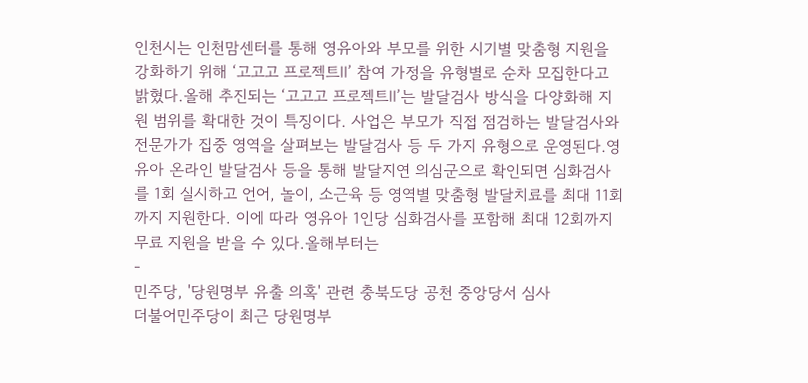인천시는 인천맘센터를 통해 영유아와 부모를 위한 시기별 맞춤형 지원을 강화하기 위해 ‘고고고 프로젝트Ⅱ’ 참여 가정을 유형별로 순차 모집한다고 밝혔다.올해 추진되는 ‘고고고 프로젝트Ⅱ’는 발달검사 방식을 다양화해 지원 범위를 확대한 것이 특징이다. 사업은 부모가 직접 점검하는 발달검사와 전문가가 집중 영역을 살펴보는 발달검사 등 두 가지 유형으로 운영된다.영유아 온라인 발달검사 등을 통해 발달지연 의심군으로 확인되면 심화검사를 1회 실시하고 언어, 놀이, 소근육 등 영역별 맞춤형 발달치료를 최대 11회까지 지원한다. 이에 따라 영유아 1인당 심화검사를 포함해 최대 12회까지 무료 지원을 받을 수 있다.올해부터는
-
민주당, '당원명부 유출 의혹' 관련 충북도당 공천 중앙당서 심사
더불어민주당이 최근 당원명부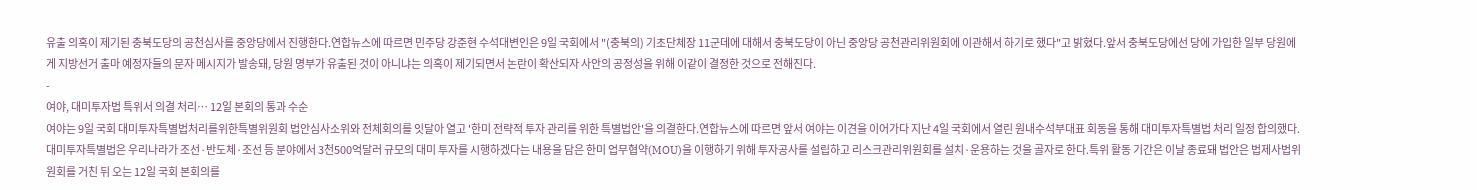유출 의혹이 제기된 충북도당의 공천심사를 중앙당에서 진행한다.연합뉴스에 따르면 민주당 강준현 수석대변인은 9일 국회에서 "(충북의) 기초단체장 11군데에 대해서 충북도당이 아닌 중앙당 공천관리위원회에 이관해서 하기로 했다"고 밝혔다.앞서 충북도당에선 당에 가입한 일부 당원에게 지방선거 출마 예정자들의 문자 메시지가 발송돼, 당원 명부가 유출된 것이 아니냐는 의혹이 제기되면서 논란이 확산되자 사안의 공정성을 위해 이같이 결정한 것으로 전해진다.
-
여야, 대미투자법 특위서 의결 처리… 12일 본회의 통과 수순
여야는 9일 국회 대미투자특별법처리를위한특별위원회 법안심사소위와 전체회의를 잇달아 열고 '한미 전략적 투자 관리를 위한 특별법안'을 의결한다.연합뉴스에 따르면 앞서 여야는 이견을 이어가다 지난 4일 국회에서 열린 원내수석부대표 회동을 통해 대미투자특별법 처리 일정 합의했다.대미투자특별법은 우리나라가 조선·반도체·조선 등 분야에서 3천500억달러 규모의 대미 투자를 시행하겠다는 내용을 담은 한미 업무협약(MOU)을 이행하기 위해 투자공사를 설립하고 리스크관리위원회를 설치·운용하는 것을 골자로 한다.특위 활동 기간은 이날 종료돼 법안은 법제사법위원회를 거친 뒤 오는 12일 국회 본회의를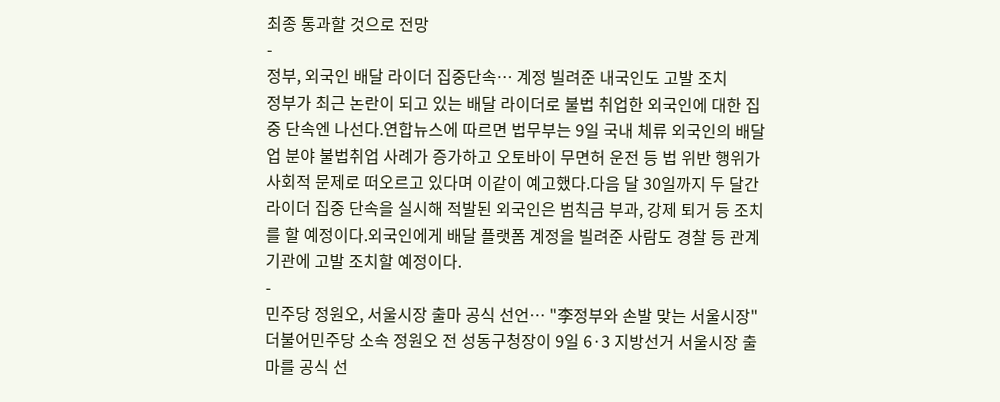최종 통과할 것으로 전망
-
정부, 외국인 배달 라이더 집중단속… 계정 빌려준 내국인도 고발 조치
정부가 최근 논란이 되고 있는 배달 라이더로 불법 취업한 외국인에 대한 집중 단속엔 나선다.연합뉴스에 따르면 법무부는 9일 국내 체류 외국인의 배달업 분야 불법취업 사례가 증가하고 오토바이 무면허 운전 등 법 위반 행위가 사회적 문제로 떠오르고 있다며 이같이 예고했다.다음 달 30일까지 두 달간 라이더 집중 단속을 실시해 적발된 외국인은 범칙금 부과, 강제 퇴거 등 조치를 할 예정이다.외국인에게 배달 플랫폼 계정을 빌려준 사람도 경찰 등 관계 기관에 고발 조치할 예정이다.
-
민주당 정원오, 서울시장 출마 공식 선언… "李정부와 손발 맞는 서울시장"
더불어민주당 소속 정원오 전 성동구청장이 9일 6·3 지방선거 서울시장 출마를 공식 선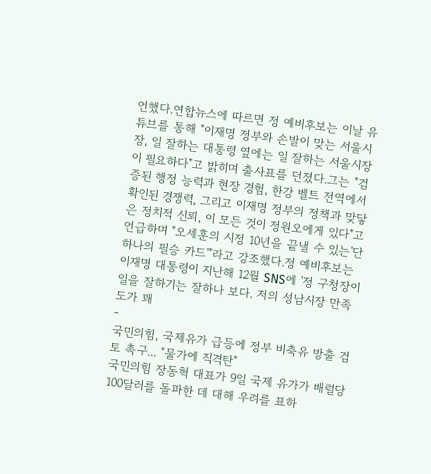언했다.연합뉴스에 따르면 정 예비후보는 이날 유튜브를 통해 "이재명 정부와 손발이 맞는 서울시장, 일 잘하는 대통령 옆에는 일 잘하는 서울시장이 필요하다"고 밝히며 출사표를 던졌다.그는 "검증된 행정 능력과 현장 경험, 한강 벨트 전역에서 확인된 경쟁력, 그리고 이재명 정부의 정책과 맞닿은 정치적 신뢰, 이 모든 것이 정원오에게 있다"고 언급하며 "오세훈의 시정 10년을 끝낼 수 있는'단 하나의 필승 카드'"라고 강조했다.정 예비후보는 이재명 대통령이 지난해 12월 SNS에 '정 구청장이 일을 잘하기는 잘하나 보다. 저의 성남시장 만족도가 꽤
-
국민의힘, 국제유가 급등에 정부 비축유 방출 검토 촉구... "물가에 직격탄"
국민의힘 장동혁 대표가 9일 국제 유가가 배럴당 100달러를 돌파한 데 대해 우려를 표하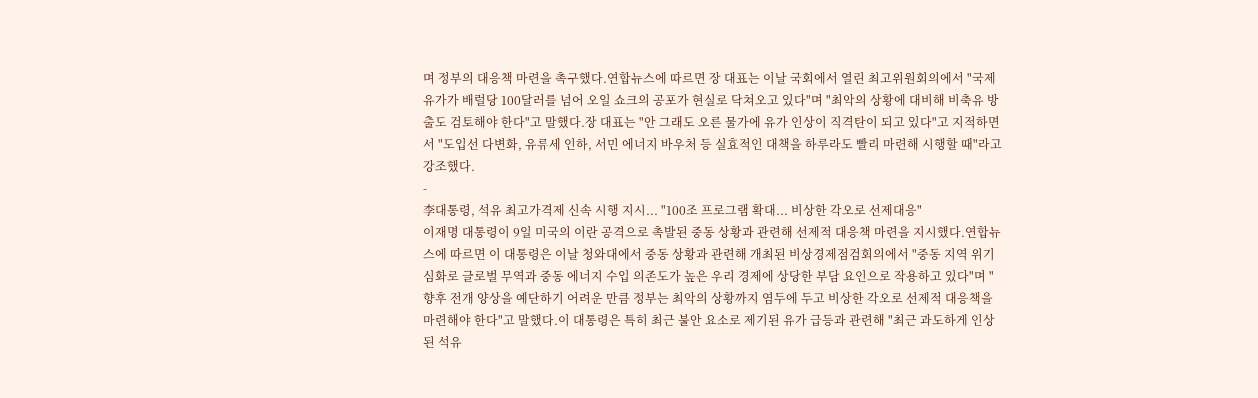며 정부의 대응책 마련을 촉구했다.연합뉴스에 따르면 장 대표는 이날 국회에서 열린 최고위원회의에서 "국제 유가가 배럴당 100달러를 넘어 오일 쇼크의 공포가 현실로 닥쳐오고 있다"며 "최악의 상황에 대비해 비축유 방출도 검토해야 한다"고 말했다.장 대표는 "안 그래도 오른 물가에 유가 인상이 직격탄이 되고 있다"고 지적하면서 "도입선 다변화, 유류세 인하, 서민 에너지 바우처 등 실효적인 대책을 하루라도 빨리 마련해 시행할 때"라고 강조했다.
-
李대통령, 석유 최고가격제 신속 시행 지시... "100조 프로그램 확대... 비상한 각오로 선제대응"
이재명 대통령이 9일 미국의 이란 공격으로 촉발된 중동 상황과 관련해 선제적 대응책 마련을 지시했다.연합뉴스에 따르면 이 대통령은 이날 청와대에서 중동 상황과 관련해 개최된 비상경제점검회의에서 "중동 지역 위기 심화로 글로벌 무역과 중동 에너지 수입 의존도가 높은 우리 경제에 상당한 부담 요인으로 작용하고 있다"며 "향후 전개 양상을 예단하기 어려운 만큼 정부는 최악의 상황까지 염두에 두고 비상한 각오로 선제적 대응책을 마련해야 한다"고 말했다.이 대통령은 특히 최근 불안 요소로 제기된 유가 급등과 관련해 "최근 과도하게 인상된 석유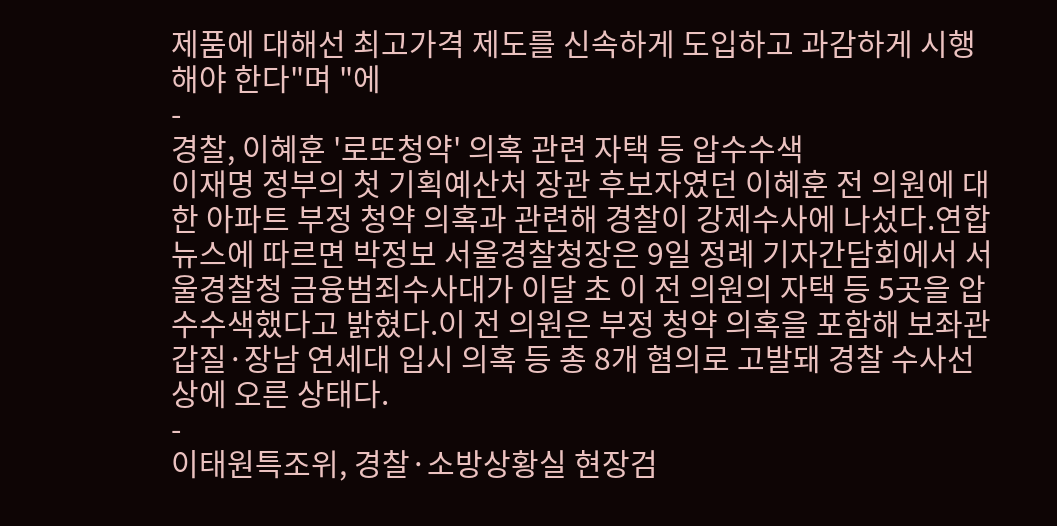제품에 대해선 최고가격 제도를 신속하게 도입하고 과감하게 시행해야 한다"며 "에
-
경찰, 이혜훈 '로또청약' 의혹 관련 자택 등 압수수색
이재명 정부의 첫 기획예산처 장관 후보자였던 이혜훈 전 의원에 대한 아파트 부정 청약 의혹과 관련해 경찰이 강제수사에 나섰다.연합뉴스에 따르면 박정보 서울경찰청장은 9일 정례 기자간담회에서 서울경찰청 금융범죄수사대가 이달 초 이 전 의원의 자택 등 5곳을 압수수색했다고 밝혔다.이 전 의원은 부정 청약 의혹을 포함해 보좌관 갑질·장남 연세대 입시 의혹 등 총 8개 혐의로 고발돼 경찰 수사선상에 오른 상태다.
-
이태원특조위, 경찰·소방상황실 현장검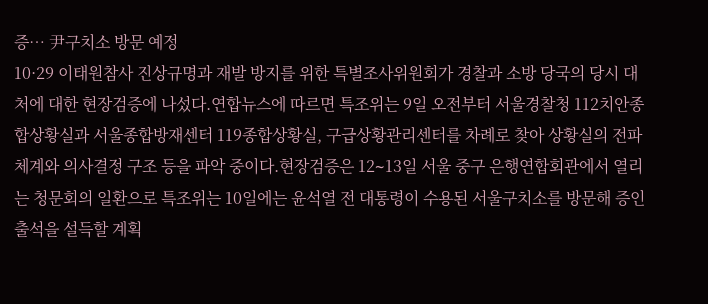증… 尹구치소 방문 예정
10·29 이태원참사 진상규명과 재발 방지를 위한 특별조사위원회가 경찰과 소방 당국의 당시 대처에 대한 현장검증에 나섰다.연합뉴스에 따르면 특조위는 9일 오전부터 서울경찰청 112치안종합상황실과 서울종합방재센터 119종합상황실, 구급상황관리센터를 차례로 찾아 상황실의 전파 체계와 의사결정 구조 등을 파악 중이다.현장검증은 12∼13일 서울 중구 은행연합회관에서 열리는 청문회의 일환으로 특조위는 10일에는 윤석열 전 대통령이 수용된 서울구치소를 방문해 증인 출석을 설득할 계획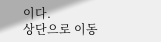이다.
상단으로 이동